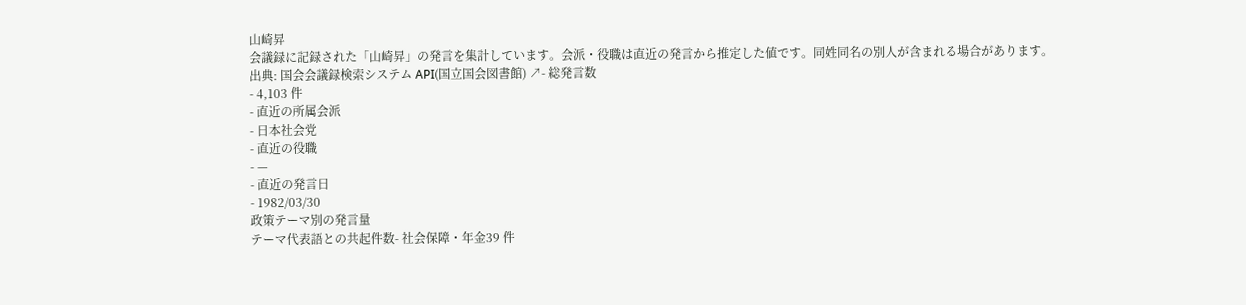山崎昇
会議録に記録された「山崎昇」の発言を集計しています。会派・役職は直近の発言から推定した値です。同姓同名の別人が含まれる場合があります。
出典: 国会会議録検索システム API(国立国会図書館) ↗- 総発言数
- 4,103 件
- 直近の所属会派
- 日本社会党
- 直近の役職
- —
- 直近の発言日
- 1982/03/30
政策テーマ別の発言量
テーマ代表語との共起件数- 社会保障・年金39 件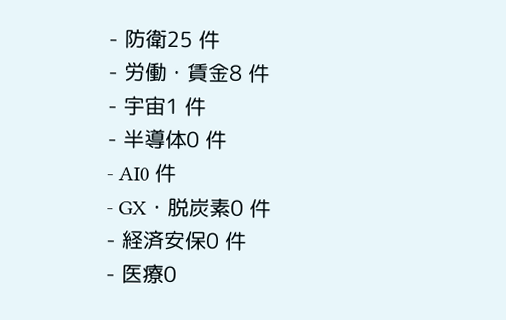- 防衛25 件
- 労働・賃金8 件
- 宇宙1 件
- 半導体0 件
- AI0 件
- GX・脱炭素0 件
- 経済安保0 件
- 医療0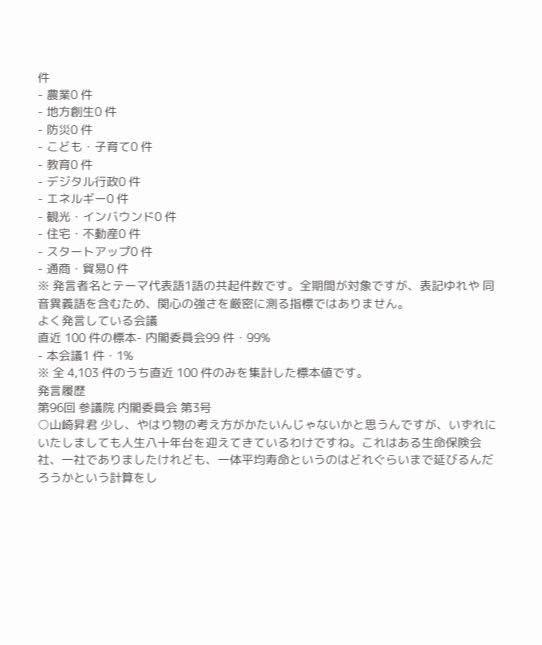件
- 農業0 件
- 地方創生0 件
- 防災0 件
- こども・子育て0 件
- 教育0 件
- デジタル行政0 件
- エネルギー0 件
- 観光・インバウンド0 件
- 住宅・不動産0 件
- スタートアップ0 件
- 通商・貿易0 件
※ 発言者名とテーマ代表語1語の共起件数です。全期間が対象ですが、表記ゆれや 同音異義語を含むため、関心の強さを厳密に測る指標ではありません。
よく発言している会議
直近 100 件の標本- 内閣委員会99 件・99%
- 本会議1 件・1%
※ 全 4,103 件のうち直近 100 件のみを集計した標本値です。
発言履歴
第96回 参議院 内閣委員会 第3号
○山崎昇君 少し、やはり物の考え方がかたいんじゃないかと思うんですが、いずれにいたしましても人生八十年台を迎えてきているわけですね。これはある生命保険会社、一社でありましたけれども、一体平均寿命というのはどれぐらいまで延びるんだろうかという計算をし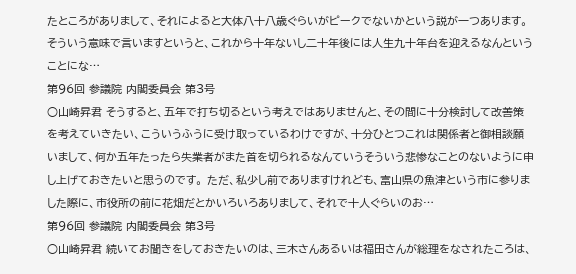たところがありまして、それによると大体八十八歳ぐらいがピークでないかという説が一つあります。そういう意味で言いますというと、これから十年ないし二十年後には人生九十年台を迎えるなんということにな…
第96回 参議院 内閣委員会 第3号
○山崎昇君 そうすると、五年で打ち切るという考えではありませんと、その間に十分検討して改善策を考えていきたい、こういうふうに受け取っているわけですが、十分ひとつこれは関係者と御相談願いまして、何か五年たったら失業者がまた首を切られるなんていうそういう悲惨なことのないように申し上げておきたいと思うのです。 ただ、私少し前でありますけれども、富山県の魚津という市に参りました際に、市役所の前に花畑だとかいろいろありまして、それで十人ぐらいのお…
第96回 参議院 内閣委員会 第3号
○山崎昇君 続いてお聞きをしておきたいのは、三木さんあるいは福田さんが総理をなされたころは、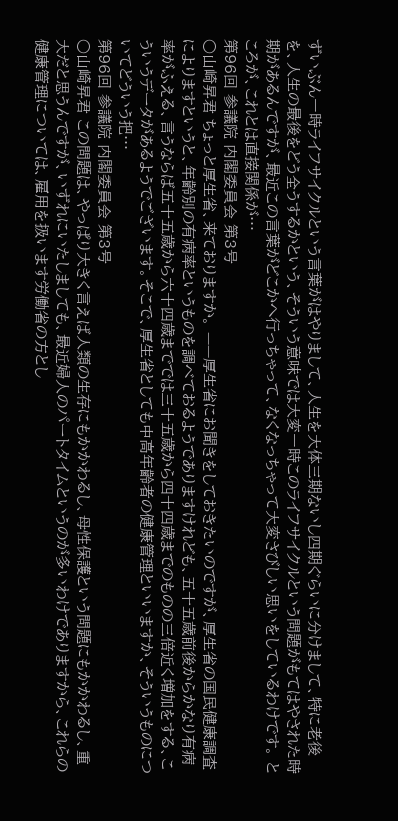ずいぶん一時ライフサイクルという言葉がはやりまして、人生を大体三期ないし四期ぐらいに分けまして、特に老後を、人生の最後をどう全うするかという、そういう意味では大変一時このライフサイクルという問題がもてはやされた時期があるんですが、最近この言葉がどこかへ行っちゃって、なくなっちゃって大変さびしい思いをしているわけです。 ところが、これとは直接関係が…
第96回 参議院 内閣委員会 第3号
○山崎昇君 ちょっと厚生省、来ておりますか。 ——厚生省にお聞きをしておきたいのですが、厚生省の国民健康調査によりますというと、年齢別の有病率というものを調べておるようでありますけれども、五十五歳前後からかなり有病率がふえる、言うならば五十五歳から六十四歳まででは三十五歳から四十四歳までのものの三倍近く増加をする、こういうデータがあるようでございます。そこで、厚生省としても中高年齢者の健康管理といいますか、そういうものについてどういう把…
第96回 参議院 内閣委員会 第3号
○山崎昇君 この問題は、やっぱり大きく言えば人類の生存にもかかわるし、母性保護という問題にもかかわるし、重大だと思うんですが、いずれにいたしましても、最近婦人のパートタイムというのが多いわけでありますから、これらの健康管理については、雇用を扱います労働省の方とし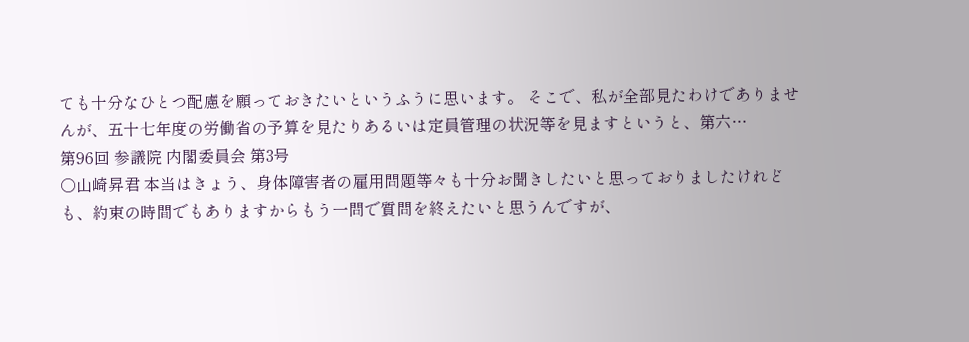ても十分なひとつ配慮を願っておきたいというふうに思います。 そこで、私が全部見たわけでありませんが、五十七年度の労働省の予算を見たりあるいは定員管理の状況等を見ますというと、第六…
第96回 参議院 内閣委員会 第3号
○山崎昇君 本当はきょう、身体障害者の雇用問題等々も十分お聞きしたいと思っておりましたけれども、約束の時間でもありますからもう一問で質問を終えたいと思うんですが、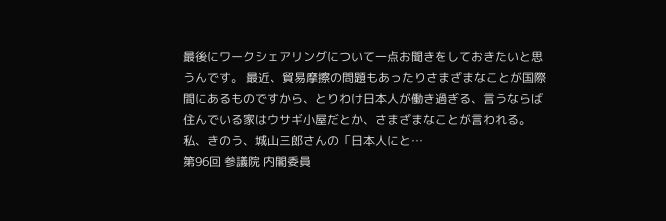最後にワークシェアリングについて一点お聞きをしておきたいと思うんです。 最近、貿易摩擦の問題もあったりさまざまなことが国際間にあるものですから、とりわけ日本人が働き過ぎる、言うならば住んでいる家はウサギ小屋だとか、さまざまなことが言われる。私、きのう、城山三郎さんの「日本人にと…
第96回 参議院 内閣委員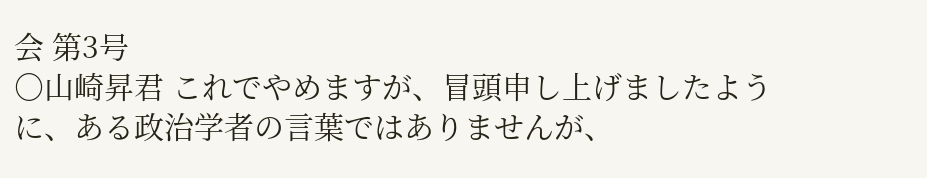会 第3号
○山崎昇君 これでやめますが、冒頭申し上げましたように、ある政治学者の言葉ではありませんが、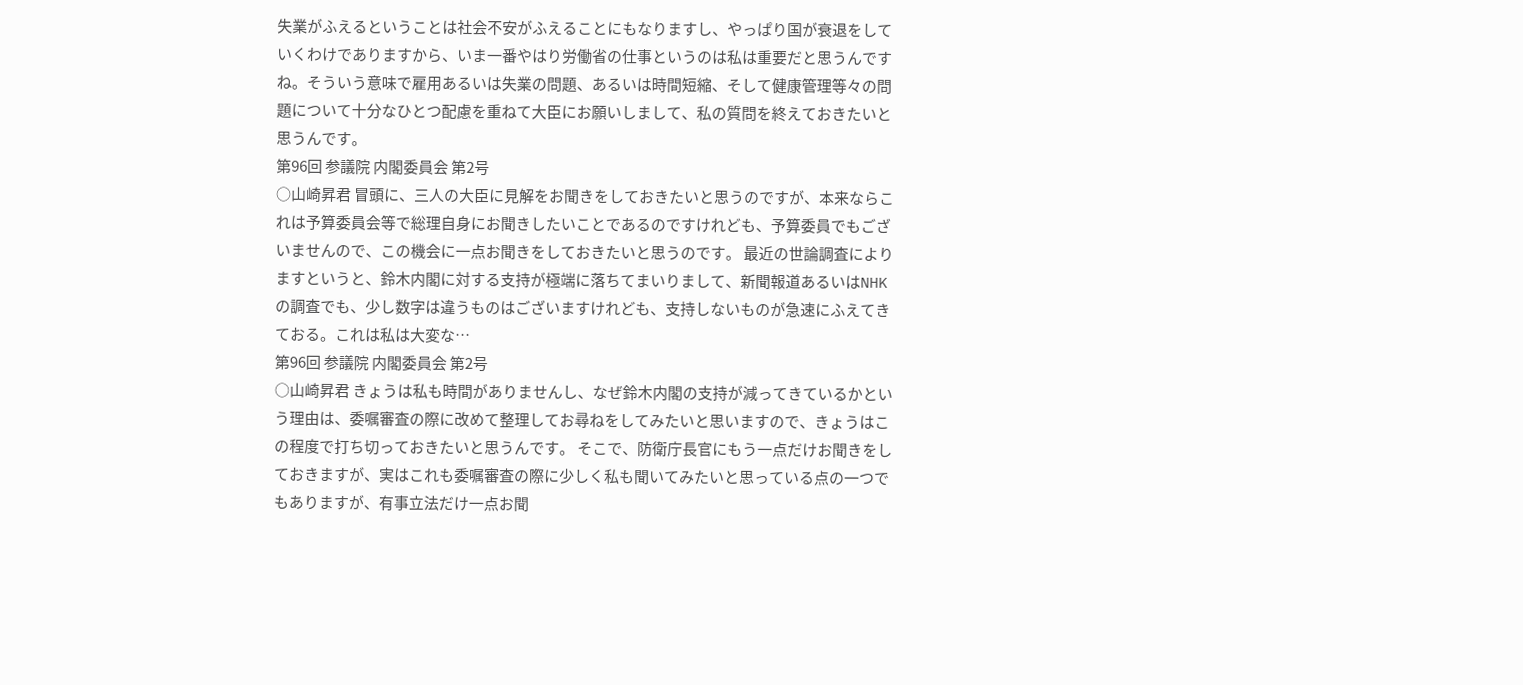失業がふえるということは社会不安がふえることにもなりますし、やっぱり国が衰退をしていくわけでありますから、いま一番やはり労働省の仕事というのは私は重要だと思うんですね。そういう意味で雇用あるいは失業の問題、あるいは時間短縮、そして健康管理等々の問題について十分なひとつ配慮を重ねて大臣にお願いしまして、私の質問を終えておきたいと思うんです。
第96回 参議院 内閣委員会 第2号
○山崎昇君 冒頭に、三人の大臣に見解をお聞きをしておきたいと思うのですが、本来ならこれは予算委員会等で総理自身にお聞きしたいことであるのですけれども、予算委員でもございませんので、この機会に一点お聞きをしておきたいと思うのです。 最近の世論調査によりますというと、鈴木内閣に対する支持が極端に落ちてまいりまして、新聞報道あるいはNHKの調査でも、少し数字は違うものはございますけれども、支持しないものが急速にふえてきておる。これは私は大変な…
第96回 参議院 内閣委員会 第2号
○山崎昇君 きょうは私も時間がありませんし、なぜ鈴木内閣の支持が減ってきているかという理由は、委嘱審査の際に改めて整理してお尋ねをしてみたいと思いますので、きょうはこの程度で打ち切っておきたいと思うんです。 そこで、防衛庁長官にもう一点だけお聞きをしておきますが、実はこれも委嘱審査の際に少しく私も聞いてみたいと思っている点の一つでもありますが、有事立法だけ一点お聞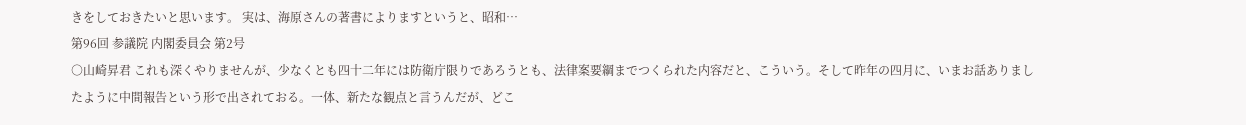きをしておきたいと思います。 実は、海原さんの著書によりますというと、昭和…
第96回 参議院 内閣委員会 第2号
○山崎昇君 これも深くやりませんが、少なくとも四十二年には防衛庁限りであろうとも、法律案要綱までつくられた内容だと、こういう。そして昨年の四月に、いまお話ありましたように中間報告という形で出されておる。一体、新たな観点と言うんだが、どこ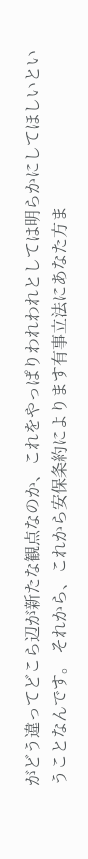がどう違ってどこら辺が新たな観点なのか、これをやっぱりわれわれとしては明らかにしてほしいということなんです。 それから、これから安保条約によります有事立法にあなた方ま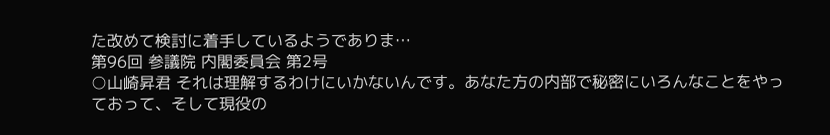た改めて検討に着手しているようでありま…
第96回 参議院 内閣委員会 第2号
○山崎昇君 それは理解するわけにいかないんです。あなた方の内部で秘密にいろんなことをやっておって、そして現役の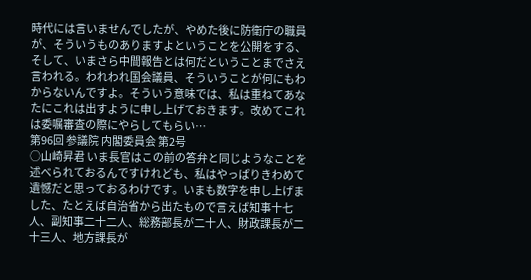時代には言いませんでしたが、やめた後に防衛庁の職員が、そういうものありますよということを公開をする、そして、いまさら中間報告とは何だということまでさえ言われる。われわれ国会議員、そういうことが何にもわからないんですよ。そういう意味では、私は重ねてあなたにこれは出すように申し上げておきます。改めてこれは委嘱審査の際にやらしてもらい…
第96回 参議院 内閣委員会 第2号
○山崎昇君 いま長官はこの前の答弁と同じようなことを述べられておるんですけれども、私はやっぱりきわめて遺憾だと思っておるわけです。いまも数字を申し上げました、たとえば自治省から出たもので言えば知事十七人、副知事二十二人、総務部長が二十人、財政課長が二十三人、地方課長が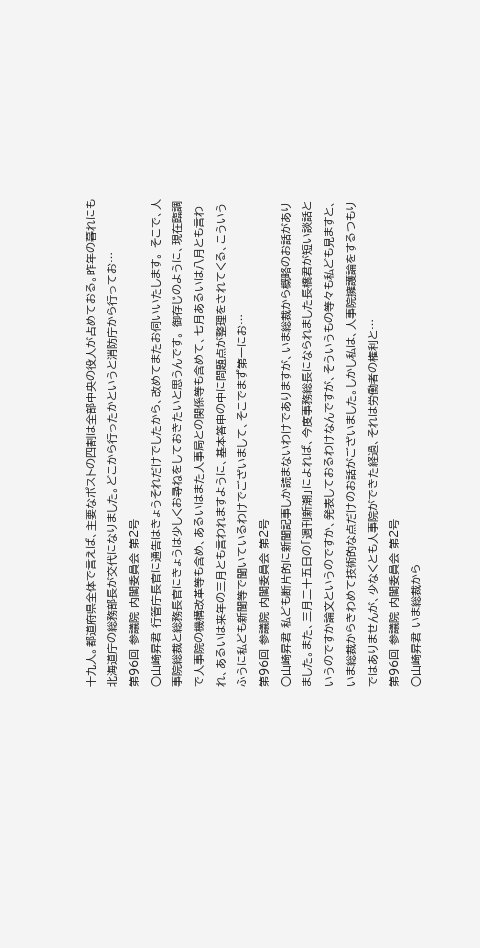十九人。都道府県全体で言えば、主要なポストの四割は全部中央の役人が占めておる。昨年の暮れにも北海道庁の総務部長が交代になりました。どこから行ったかというと消防庁から行ってお…
第96回 参議院 内閣委員会 第2号
○山崎昇君 行管庁長官に通告はきょうそれだけでしたから、改めてまたお伺いいたします。 そこで、人事院総裁と総務長官にきょうは少しくお尋ねをしておきたいと思うんです。 御存じのように、現在臨調で人事院の機構改革等も含め、あるいはまた人事局との関係等も含めて、七月あるいは八月とも言われ、あるいは来年の三月とも言われますように、基本答申の中に問題点が整理をされてくる、こういうふうに私ども新聞等で聞いているわけでございまして、そこでまず第一にお…
第96回 参議院 内閣委員会 第2号
○山崎昇君 私ども断片的に新聞記事しか読まないわけでありますが、いま総裁から概略のお話がありました。また、三月二十五日の「週刊新潮」によれば、今度事務総長になられました長橋君が短い談話というのですか論文というのですか、発表しておるわけなんですが、そういうもの等々も私ども見ますと、いま総裁からきわめて技術的な点だけのお話がございました。しかし私は、人事院擁護論をするつもりではありませんが、少なくとも人事院ができた経過、それは労働者の権利と…
第96回 参議院 内閣委員会 第2号
○山崎昇君 いま総裁から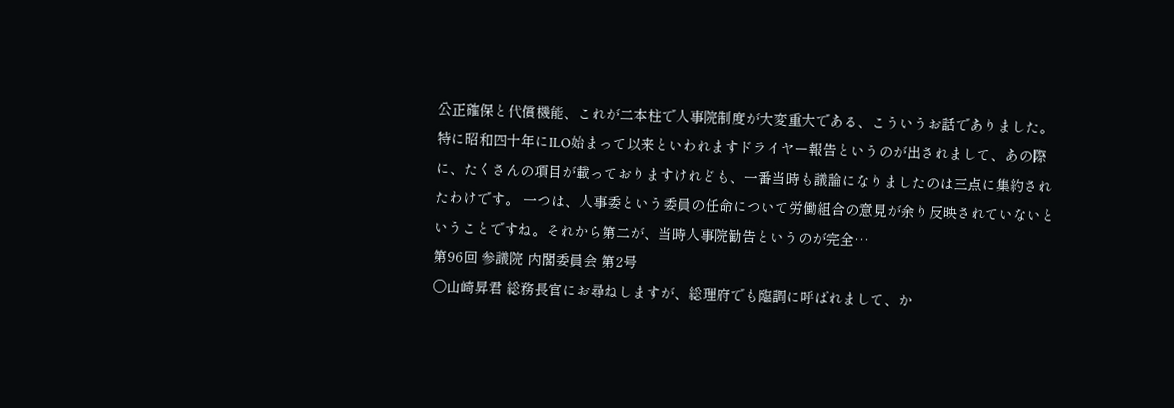公正確保と代償機能、これが二本柱で人事院制度が大変重大である、こういうお話でありました。特に昭和四十年にILO始まって以来といわれますドライヤー報告というのが出されまして、あの際に、たくさんの項目が載っておりますけれども、一番当時も議論になりましたのは三点に集約されたわけです。 一つは、人事委という委員の任命について労働組合の意見が余り反映されていないということですね。それから第二が、当時人事院勧告というのが完全…
第96回 参議院 内閣委員会 第2号
○山崎昇君 総務長官にお尋ねしますが、総理府でも臨調に呼ばれまして、か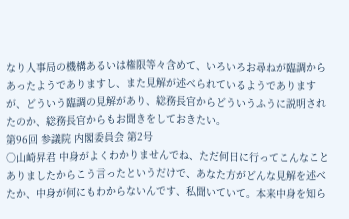なり人事局の機構あるいは権限等々含めて、いろいろお尋ねが臨調からあったようでありますし、また見解が述べられているようでありますが、どういう臨調の見解があり、総務長官からどういうふうに説明されたのか、総務長官からもお聞きをしておきたい。
第96回 参議院 内閣委員会 第2号
○山崎昇君 中身がよくわかりませんでね、ただ何日に行ってこんなことありましたからこう言ったというだけで、あなた方がどんな見解を述べたか、中身が何にもわからないんです、私聞いていて。本来中身を知ら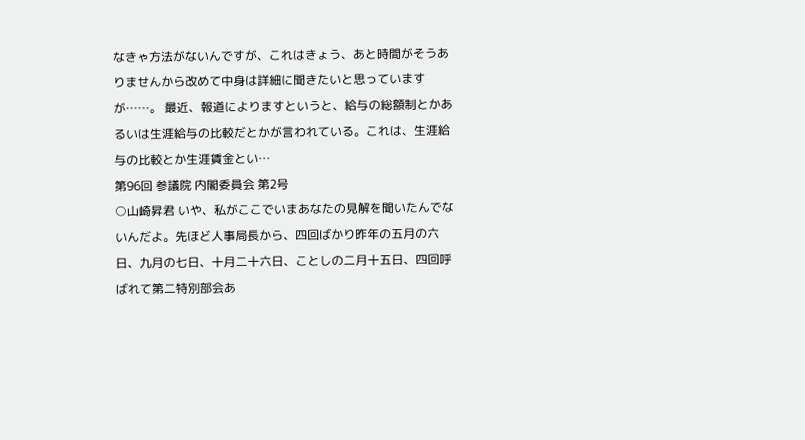なきゃ方法がないんですが、これはきょう、あと時間がそうありませんから改めて中身は詳細に聞きたいと思っていますが……。 最近、報道によりますというと、給与の総額制とかあるいは生涯給与の比較だとかが言われている。これは、生涯給与の比較とか生涯賃金とい…
第96回 参議院 内閣委員会 第2号
○山崎昇君 いや、私がここでいまあなたの見解を聞いたんでないんだよ。先ほど人事局長から、四回ばかり昨年の五月の六日、九月の七日、十月二十六日、ことしの二月十五日、四回呼ばれて第二特別部会あ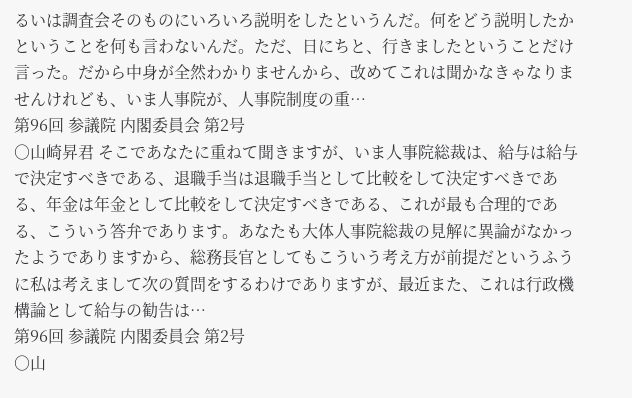るいは調査会そのものにいろいろ説明をしたというんだ。何をどう説明したかということを何も言わないんだ。ただ、日にちと、行きましたということだけ言った。だから中身が全然わかりませんから、改めてこれは聞かなきゃなりませんけれども、いま人事院が、人事院制度の重…
第96回 参議院 内閣委員会 第2号
○山崎昇君 そこであなたに重ねて聞きますが、いま人事院総裁は、給与は給与で決定すべきである、退職手当は退職手当として比較をして決定すべきである、年金は年金として比較をして決定すべきである、これが最も合理的である、こういう答弁であります。あなたも大体人事院総裁の見解に異論がなかったようでありますから、総務長官としてもこういう考え方が前提だというふうに私は考えまして次の質問をするわけでありますが、最近また、これは行政機構論として給与の勧告は…
第96回 参議院 内閣委員会 第2号
○山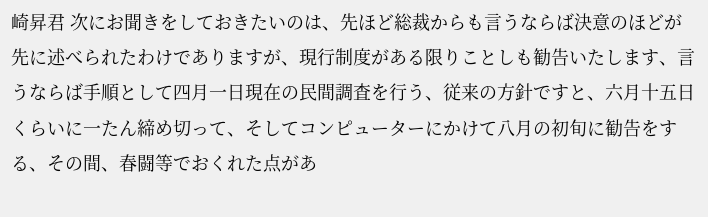崎昇君 次にお聞きをしておきたいのは、先ほど総裁からも言うならば決意のほどが先に述べられたわけでありますが、現行制度がある限りことしも勧告いたします、言うならば手順として四月一日現在の民間調査を行う、従来の方針ですと、六月十五日くらいに一たん締め切って、そしてコンピューターにかけて八月の初旬に勧告をする、その間、春闘等でおくれた点があ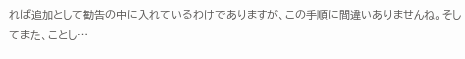れば追加として勧告の中に入れているわけでありますが、この手順に間違いありませんね。そしてまた、ことし…